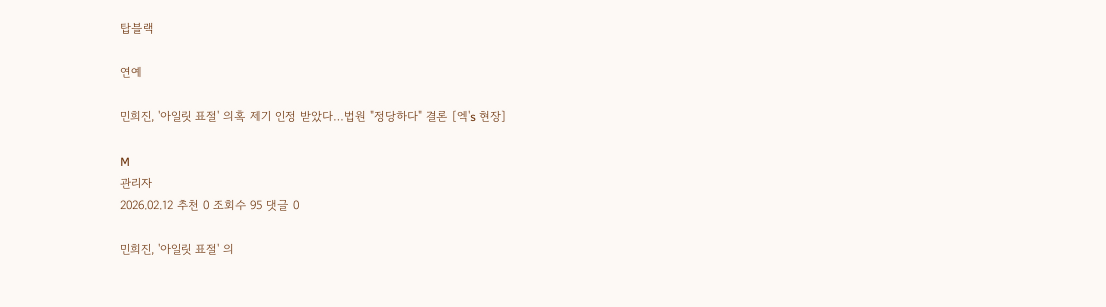탑블랙

연예

민희진, '아일릿 표절' 의혹 제기 인정 받았다…법원 "정당하다" 결론 [엑's 현장]

M
관리자
2026.02.12 추천 0 조회수 95 댓글 0

민희진, '아일릿 표절' 의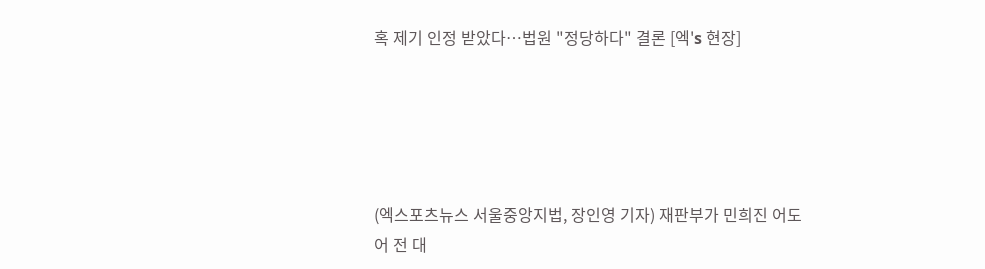혹 제기 인정 받았다…법원 "정당하다" 결론 [엑's 현장]





(엑스포츠뉴스 서울중앙지법, 장인영 기자) 재판부가 민희진 어도어 전 대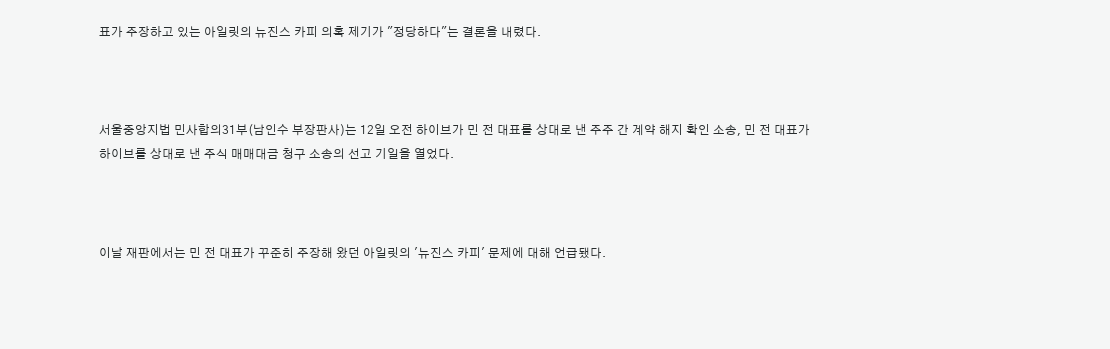표가 주장하고 있는 아일릿의 뉴진스 카피 의혹 제기가 "정당하다"는 결론을 내렸다.



서울중앙지법 민사합의31부(남인수 부장판사)는 12일 오전 하이브가 민 전 대표를 상대로 낸 주주 간 계약 해지 확인 소송, 민 전 대표가 하이브를 상대로 낸 주식 매매대금 청구 소송의 선고 기일을 열었다.



이날 재판에서는 민 전 대표가 꾸준히 주장해 왔던 아일릿의 '뉴진스 카피' 문제에 대해 언급됐다.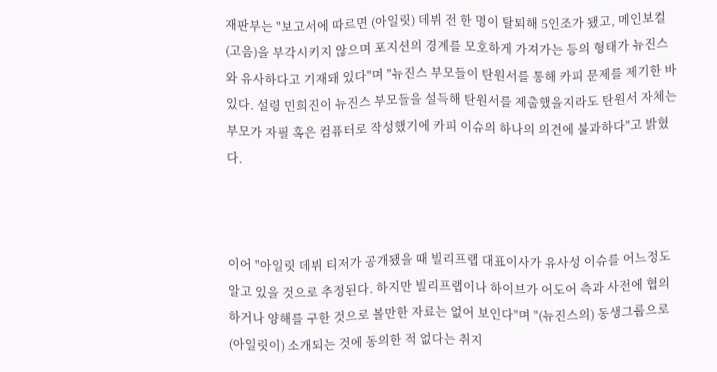재판부는 "보고서에 따르면 (아일릿) 데뷔 전 한 명이 탈퇴해 5인조가 됐고, 메인보컬(고음)을 부각시키지 않으며 포지션의 경계를 모호하게 가져가는 등의 형태가 뉴진스와 유사하다고 기재돼 있다"며 "뉴진스 부모들이 탄원서를 통해 카피 문제를 제기한 바 있다. 설령 민희진이 뉴진스 부모들을 설득해 탄원서를 제출했을지라도 탄원서 자체는 부모가 자필 혹은 컴퓨터로 작성했기에 카피 이슈의 하나의 의견에 불과하다"고 밝혔다.



이어 "아일릿 데뷔 티저가 공개됐을 때 빌리프랩 대표이사가 유사성 이슈를 어느정도 알고 있을 것으로 추정된다. 하지만 빌리프랩이나 하이브가 어도어 측과 사전에 협의하거나 양해를 구한 것으로 볼만한 자료는 없어 보인다"며 "(뉴진스의) 동생그룹으로 (아일릿이) 소개되는 것에 동의한 적 없다는 취지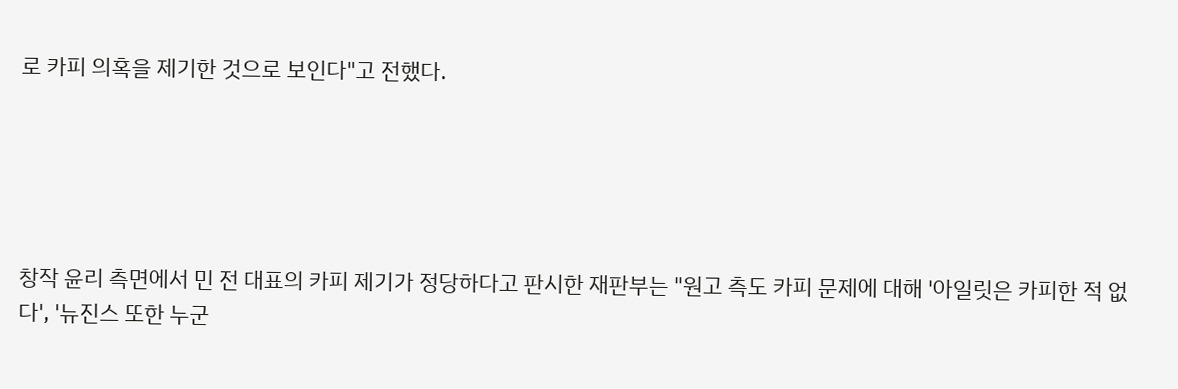로 카피 의혹을 제기한 것으로 보인다"고 전했다.





창작 윤리 측면에서 민 전 대표의 카피 제기가 정당하다고 판시한 재판부는 "원고 측도 카피 문제에 대해 '아일릿은 카피한 적 없다', '뉴진스 또한 누군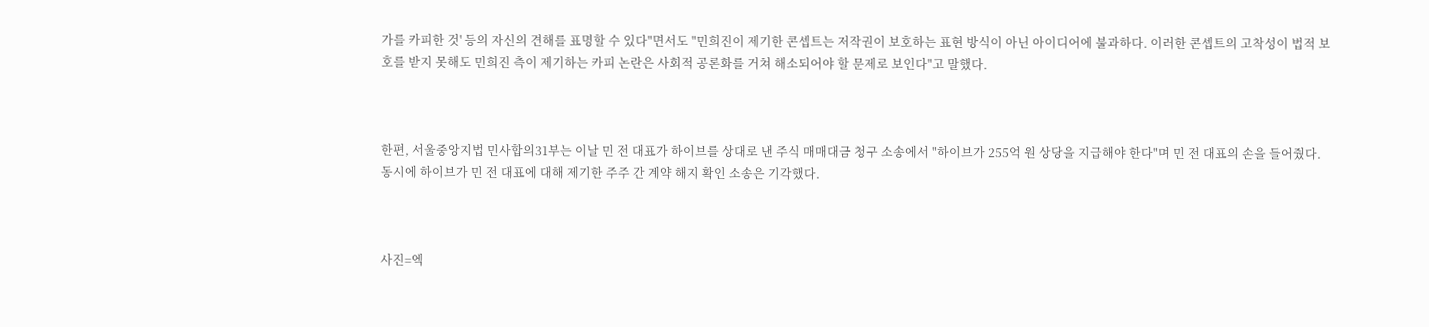가를 카피한 것' 등의 자신의 견해를 표명할 수 있다"면서도 "민희진이 제기한 콘셉트는 저작권이 보호하는 표현 방식이 아닌 아이디어에 불과하다. 이러한 콘셉트의 고착성이 법적 보호를 받지 못해도 민희진 측이 제기하는 카피 논란은 사회적 공론화를 거쳐 해소되어야 할 문제로 보인다"고 말했다.



한편, 서울중앙지법 민사합의31부는 이날 민 전 대표가 하이브를 상대로 낸 주식 매매대금 청구 소송에서 "하이브가 255억 원 상당을 지급해야 한다"며 민 전 대표의 손을 들어줬다. 동시에 하이브가 민 전 대표에 대해 제기한 주주 간 계약 해지 확인 소송은 기각했다.



사진=엑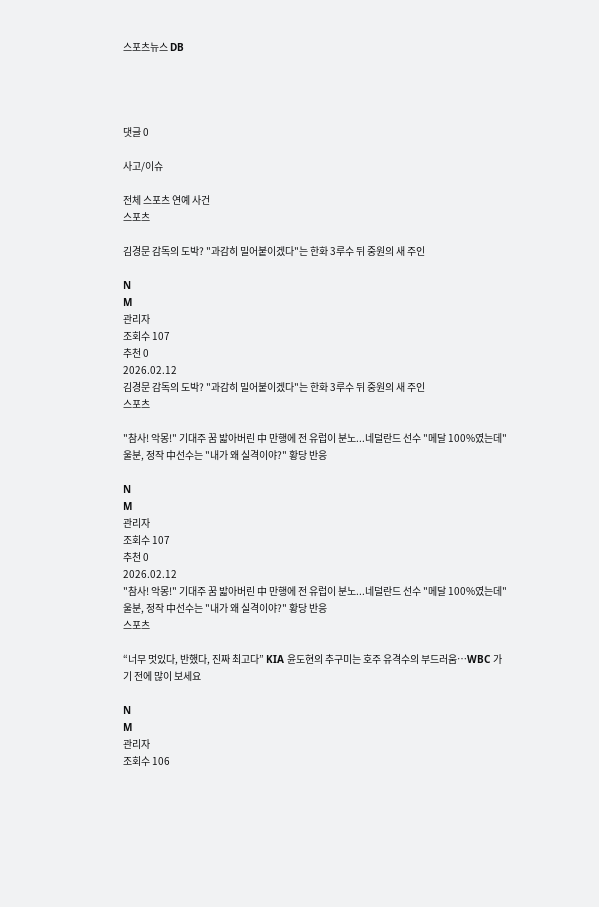스포츠뉴스 DB




댓글 0

사고/이슈

전체 스포츠 연예 사건
스포츠

김경문 감독의 도박? "과감히 밀어붙이겠다"는 한화 3루수 뒤 중원의 새 주인

N
M
관리자
조회수 107
추천 0
2026.02.12
김경문 감독의 도박? "과감히 밀어붙이겠다"는 한화 3루수 뒤 중원의 새 주인
스포츠

"참사! 악몽!" 기대주 꿈 밟아버린 中 만행에 전 유럽이 분노...네덜란드 선수 "메달 100%였는데" 울분, 정작 中선수는 "내가 왜 실격이야?" 황당 반응

N
M
관리자
조회수 107
추천 0
2026.02.12
"참사! 악몽!" 기대주 꿈 밟아버린 中 만행에 전 유럽이 분노...네덜란드 선수 "메달 100%였는데" 울분, 정작 中선수는 "내가 왜 실격이야?" 황당 반응
스포츠

“너무 멋있다, 반했다, 진짜 최고다” KIA 윤도현의 추구미는 호주 유격수의 부드러움…WBC 가기 전에 많이 보세요

N
M
관리자
조회수 106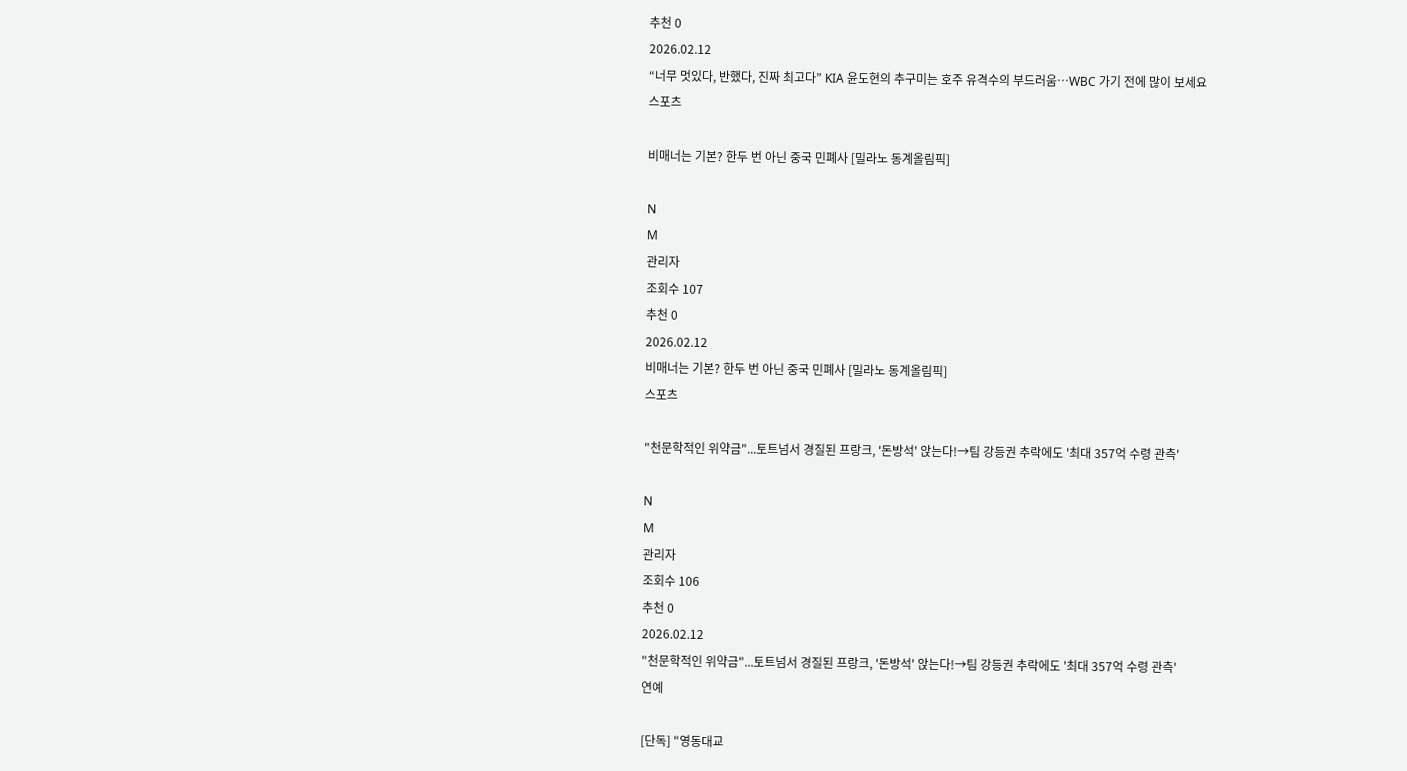추천 0
2026.02.12
“너무 멋있다, 반했다, 진짜 최고다” KIA 윤도현의 추구미는 호주 유격수의 부드러움…WBC 가기 전에 많이 보세요
스포츠

비매너는 기본? 한두 번 아닌 중국 민폐사 [밀라노 동계올림픽]

N
M
관리자
조회수 107
추천 0
2026.02.12
비매너는 기본? 한두 번 아닌 중국 민폐사 [밀라노 동계올림픽]
스포츠

"천문학적인 위약금"...토트넘서 경질된 프랑크, '돈방석' 앉는다!→팀 강등권 추락에도 '최대 357억 수령 관측'

N
M
관리자
조회수 106
추천 0
2026.02.12
"천문학적인 위약금"...토트넘서 경질된 프랑크, '돈방석' 앉는다!→팀 강등권 추락에도 '최대 357억 수령 관측'
연예

[단독] "영동대교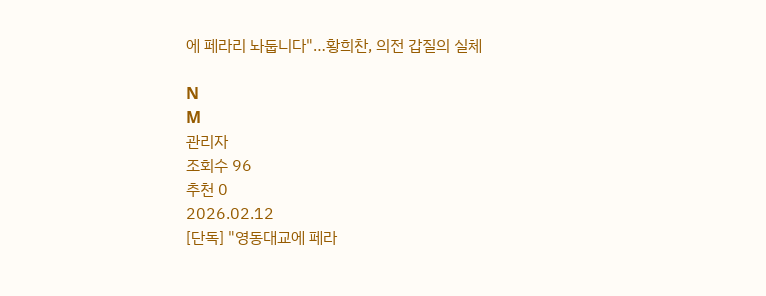에 페라리 놔둡니다"…황희찬, 의전 갑질의 실체

N
M
관리자
조회수 96
추천 0
2026.02.12
[단독] "영동대교에 페라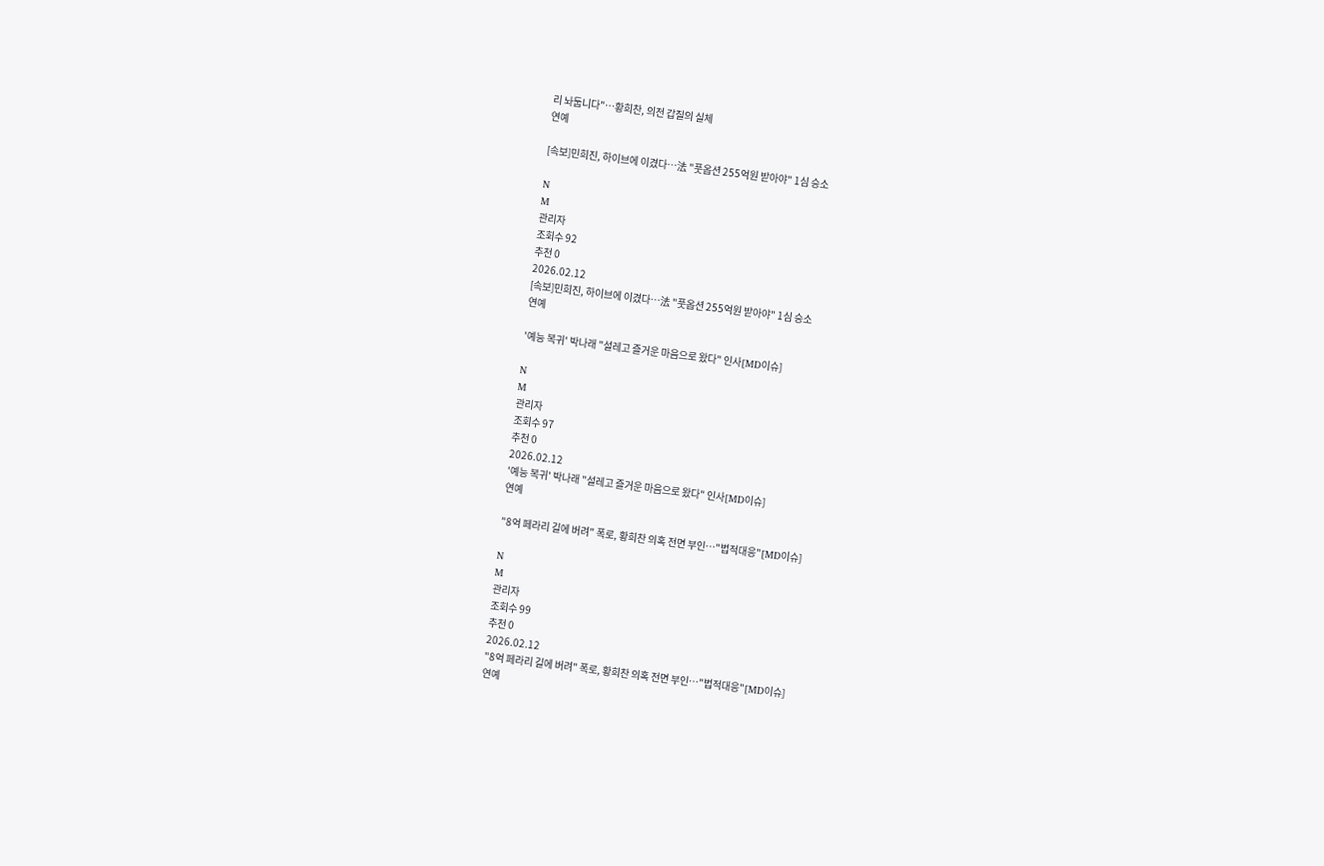리 놔둡니다"…황희찬, 의전 갑질의 실체
연예

[속보]민희진, 하이브에 이겼다…法 "풋옵션 255억원 받아야" 1심 승소

N
M
관리자
조회수 92
추천 0
2026.02.12
[속보]민희진, 하이브에 이겼다…法 "풋옵션 255억원 받아야" 1심 승소
연예

'예능 복귀' 박나래 "설레고 즐거운 마음으로 왔다" 인사[MD이슈]

N
M
관리자
조회수 97
추천 0
2026.02.12
'예능 복귀' 박나래 "설레고 즐거운 마음으로 왔다" 인사[MD이슈]
연예

"8억 페라리 길에 버려" 폭로, 황희찬 의혹 전면 부인…"법적대응"[MD이슈]

N
M
관리자
조회수 99
추천 0
2026.02.12
"8억 페라리 길에 버려" 폭로, 황희찬 의혹 전면 부인…"법적대응"[MD이슈]
연예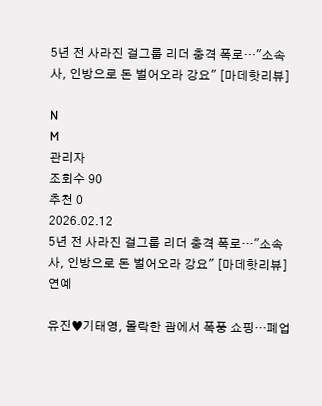5년 전 사라진 걸그룹 리더 충격 폭로…"소속사, 인방으로 돈 벌어오라 강요" [마데핫리뷰]

N
M
관리자
조회수 90
추천 0
2026.02.12
5년 전 사라진 걸그룹 리더 충격 폭로…"소속사, 인방으로 돈 벌어오라 강요" [마데핫리뷰]
연예

유진♥기태영, 몰락한 괌에서 폭풍 쇼핑…폐업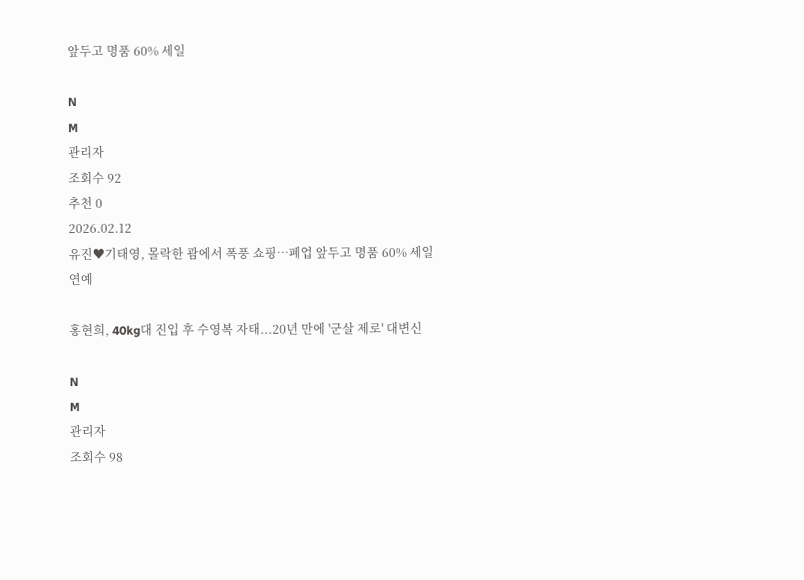앞두고 명품 60% 세일

N
M
관리자
조회수 92
추천 0
2026.02.12
유진♥기태영, 몰락한 괌에서 폭풍 쇼핑…폐업 앞두고 명품 60% 세일
연예

홍현희, 40kg대 진입 후 수영복 자태...20년 만에 '군살 제로' 대변신

N
M
관리자
조회수 98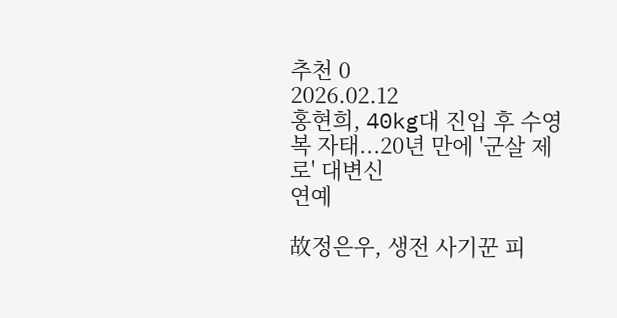추천 0
2026.02.12
홍현희, 40kg대 진입 후 수영복 자태...20년 만에 '군살 제로' 대변신
연예

故정은우, 생전 사기꾼 피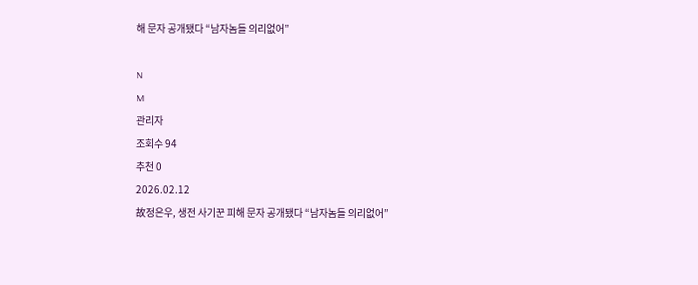해 문자 공개됐다 “남자놈들 의리없어”

N
M
관리자
조회수 94
추천 0
2026.02.12
故정은우, 생전 사기꾼 피해 문자 공개됐다 “남자놈들 의리없어”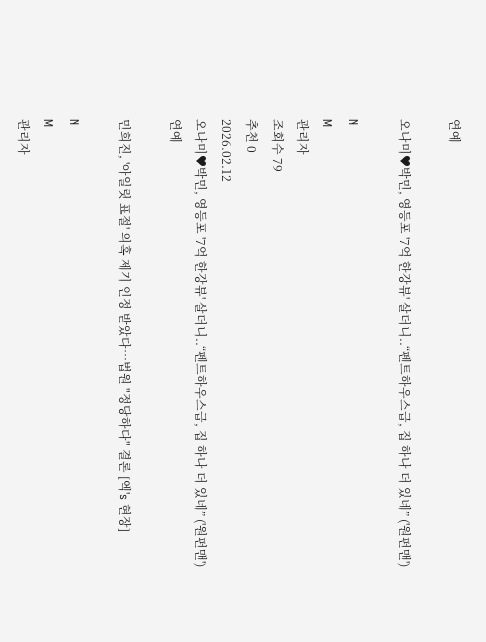연예

오나미♥박민, 영등포 '7억 한강뷰' 살더니..“펜트하우스급, 집 하나 더 있네” ('원펀맨')

N
M
관리자
조회수 79
추천 0
2026.02.12
오나미♥박민, 영등포 '7억 한강뷰' 살더니..“펜트하우스급, 집 하나 더 있네” ('원펀맨')
연예

민희진, '아일릿 표절' 의혹 제기 인정 받았다…법원 "정당하다" 결론 [엑's 현장]

N
M
관리자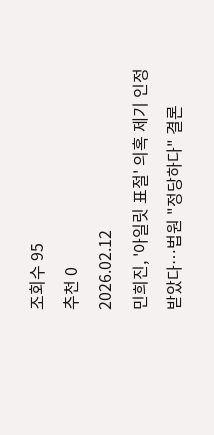조회수 95
추천 0
2026.02.12
민희진, '아일릿 표절' 의혹 제기 인정 받았다…법원 "정당하다" 결론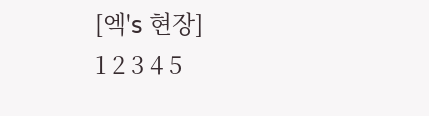[엑's 현장]
1 2 3 4 5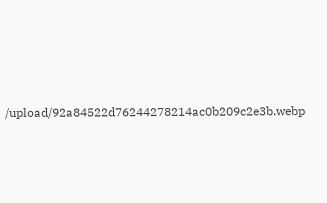/upload/92a84522d76244278214ac0b209c2e3b.webp